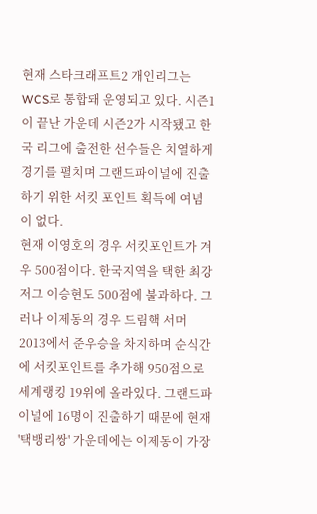현재 스타크래프트2 개인리그는 WCS로 통합돼 운영되고 있다. 시즌1이 끝난 가운데 시즌2가 시작됐고 한국 리그에 출전한 선수들은 치열하게 경기를 펼치며 그랜드파이널에 진출하기 위한 서킷 포인트 획득에 여념이 없다.
현재 이영호의 경우 서킷포인트가 겨우 500점이다. 한국지역을 택한 최강 저그 이승현도 500점에 불과하다. 그러나 이제동의 경우 드림핵 서머 2013에서 준우승을 차지하며 순식간에 서킷포인트를 추가해 950점으로 세계랭킹 19위에 올라있다. 그랜드파이널에 16명이 진출하기 때문에 현재 '택뱅리쌍' 가운데에는 이제동이 가장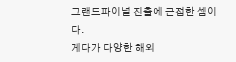그랜드파이널 진출에 근접한 셈이다.
게다가 다양한 해외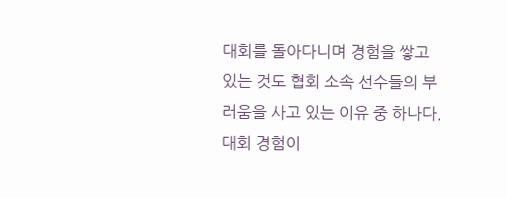대회를 돌아다니며 경험을 쌓고 있는 것도 협회 소속 선수들의 부러움을 사고 있는 이유 중 하나다. 대회 경험이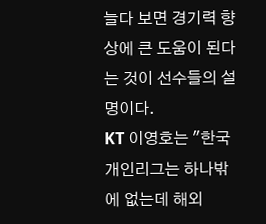늘다 보면 경기력 향상에 큰 도움이 된다는 것이 선수들의 설명이다.
KT 이영호는 "한국 개인리그는 하나밖에 없는데 해외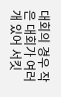대회의 경우 작은 대회가 여러 개 있어 서킷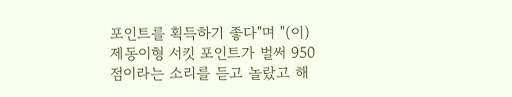포인트를 획득하기 좋다"며 "(이)제동이형 서킷 포인트가 벌써 950점이라는 소리를 듣고 놀랐고 해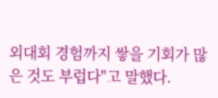외대회 경험까지 쌓을 기회가 많은 것도 부럽다"고 말했다.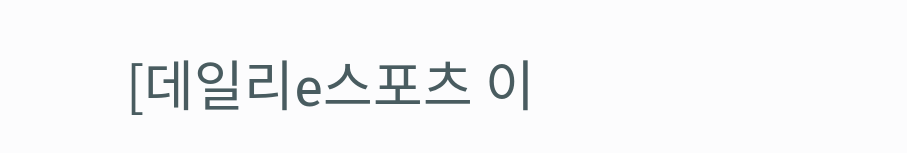[데일리e스포츠 이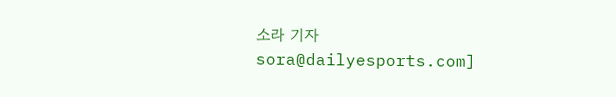소라 기자 sora@dailyesports.com]